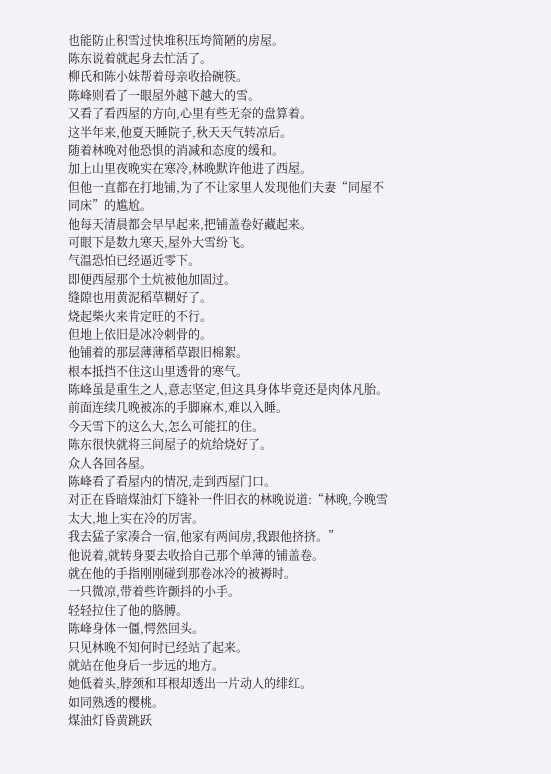也能防止积雪过快堆积压垮简陋的房屋。
陈东说着就起身去忙活了。
柳氏和陈小妹帮着母亲收拾碗筷。
陈峰则看了一眼屋外越下越大的雪。
又看了看西屋的方向,心里有些无奈的盘算着。
这半年来,他夏天睡院子,秋天天气转凉后。
随着林晚对他恐惧的消减和态度的缓和。
加上山里夜晚实在寒冷,林晚默许他进了西屋。
但他一直都在打地铺,为了不让家里人发现他们夫妻“同屋不同床”的尴尬。
他每天清晨都会早早起来,把铺盖卷好藏起来。
可眼下是数九寒天,屋外大雪纷飞。
气温恐怕已经逼近零下。
即便西屋那个土炕被他加固过。
缝隙也用黄泥稻草糊好了。
烧起柴火来肯定旺的不行。
但地上依旧是冰冷刺骨的。
他铺着的那层薄薄稻草跟旧棉絮。
根本抵挡不住这山里透骨的寒气。
陈峰虽是重生之人,意志坚定,但这具身体毕竟还是肉体凡胎。
前面连续几晚被冻的手脚麻木,难以入睡。
今天雪下的这么大,怎么可能扛的住。
陈东很快就将三间屋子的炕给烧好了。
众人各回各屋。
陈峰看了看屋内的情况,走到西屋门口。
对正在昏暗煤油灯下缝补一件旧衣的林晚说道:“林晚,今晚雪太大,地上实在冷的厉害。
我去猛子家凑合一宿,他家有两间房,我跟他挤挤。”
他说着,就转身要去收拾自己那个单薄的铺盖卷。
就在他的手指刚刚碰到那卷冰冷的被褥时。
一只微凉,带着些许颤抖的小手。
轻轻拉住了他的胳膊。
陈峰身体一僵,愕然回头。
只见林晚不知何时已经站了起来。
就站在他身后一步远的地方。
她低着头,脖颈和耳根却透出一片动人的绯红。
如同熟透的樱桃。
煤油灯昏黄跳跃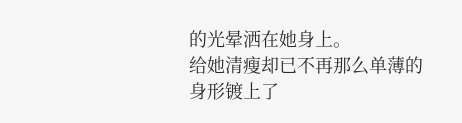的光晕洒在她身上。
给她清瘦却已不再那么单薄的身形镀上了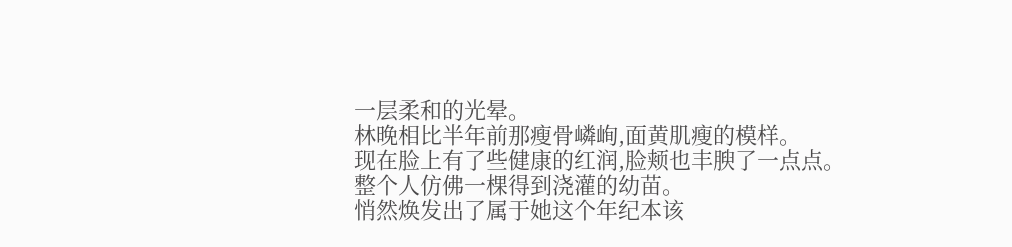一层柔和的光晕。
林晚相比半年前那瘦骨嶙峋,面黄肌瘦的模样。
现在脸上有了些健康的红润,脸颊也丰腴了一点点。
整个人仿佛一棵得到浇灌的幼苗。
悄然焕发出了属于她这个年纪本该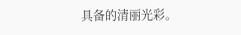具备的清丽光彩。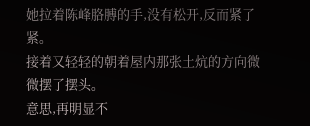她拉着陈峰胳膊的手,没有松开,反而紧了紧。
接着又轻轻的朝着屋内那张土炕的方向微微摆了摆头。
意思,再明显不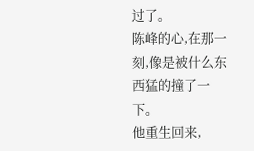过了。
陈峰的心,在那一刻,像是被什么东西猛的撞了一下。
他重生回来,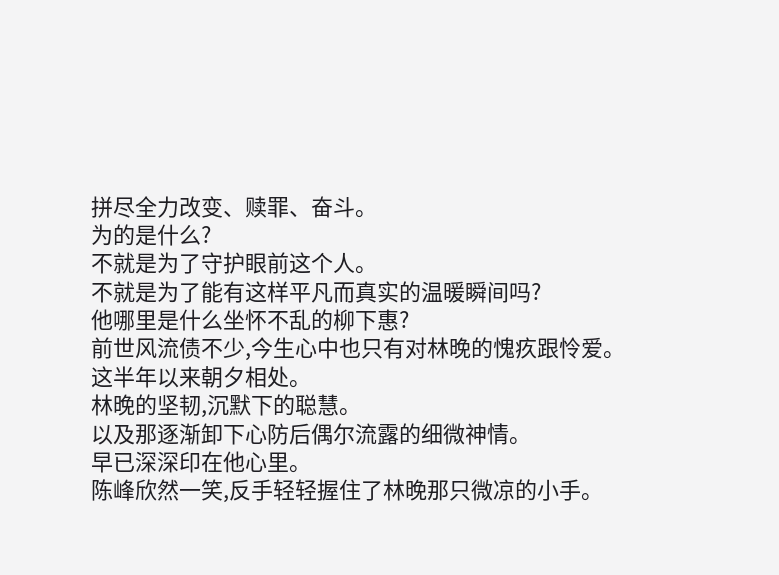拼尽全力改变、赎罪、奋斗。
为的是什么?
不就是为了守护眼前这个人。
不就是为了能有这样平凡而真实的温暖瞬间吗?
他哪里是什么坐怀不乱的柳下惠?
前世风流债不少,今生心中也只有对林晚的愧疚跟怜爱。
这半年以来朝夕相处。
林晚的坚韧,沉默下的聪慧。
以及那逐渐卸下心防后偶尔流露的细微神情。
早已深深印在他心里。
陈峰欣然一笑,反手轻轻握住了林晚那只微凉的小手。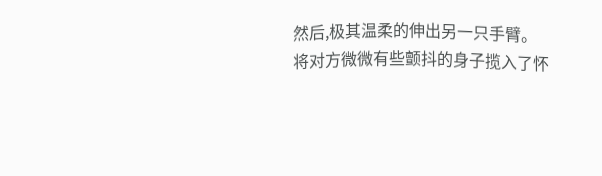然后,极其温柔的伸出另一只手臂。
将对方微微有些颤抖的身子揽入了怀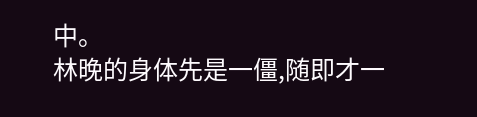中。
林晚的身体先是一僵,随即才一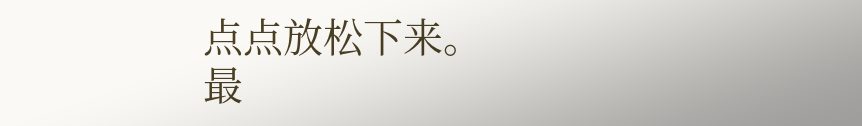点点放松下来。
最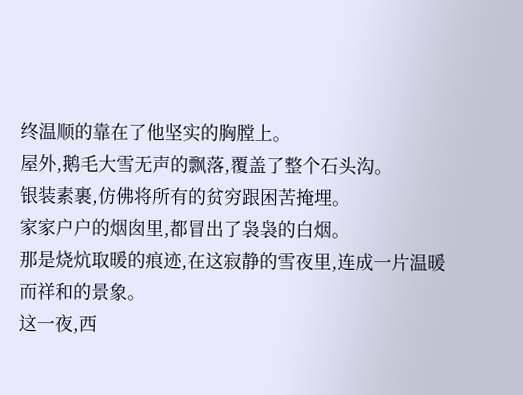终温顺的靠在了他坚实的胸膛上。
屋外,鹅毛大雪无声的飘落,覆盖了整个石头沟。
银装素裹,仿佛将所有的贫穷跟困苦掩埋。
家家户户的烟囱里,都冒出了袅袅的白烟。
那是烧炕取暖的痕迹,在这寂静的雪夜里,连成一片温暖而祥和的景象。
这一夜,西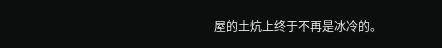屋的土炕上终于不再是冰冷的。